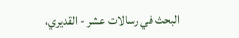البحث في رسالات عشر - القدیري،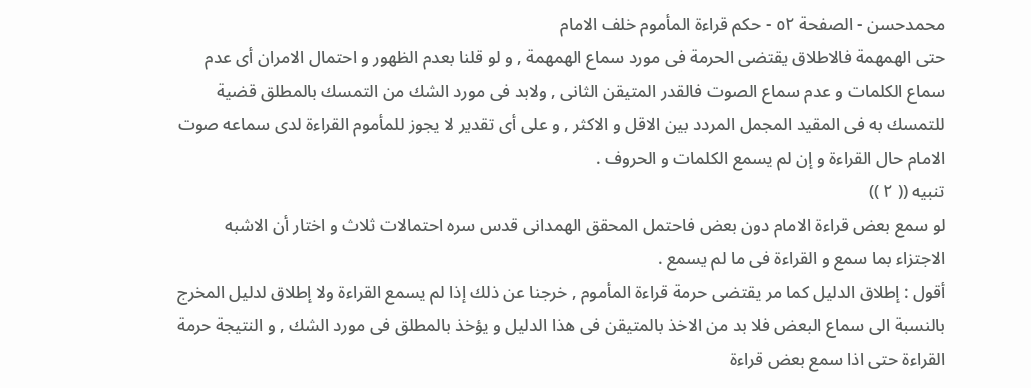محمدحسن - الصفحة ٥٢ - حكم قراءة المأموم خلف الامام
حتى الهمهمة فالاطلاق يقتضى الحرمة فى مورد سماع الهمهمة , و لو قلنا بعدم الظهور و احتمال الامران أى عدم سماع الكلمات و عدم سماع الصوت فالقدر المتيقن الثانى , ولابد فى مورد الشك من التمسك بالمطلق قضية للتمسك به فى المقيد المجمل المردد بين الاقل و الاكثر , و على أى تقدير لا يجوز للمأموم القراءة لدى سماعه صوت الامام حال القراءة و إن لم يسمع الكلمات و الحروف .
تنبيه (( ٢ ))
لو سمع بعض قراءة الامام دون بعض فاحتمل المحقق الهمدانى قدس سره احتمالات ثلاث و اختار أن الاشبه الاجتزاء بما سمع و القراءة فى ما لم يسمع .
أقول : إطلاق الدليل كما مر يقتضى حرمة قراءة المأموم , خرجنا عن ذلك إذا لم يسمع القراءة ولا إطلاق لدليل المخرج بالنسبة الى سماع البعض فلا بد من الاخذ بالمتيقن فى هذا الدليل و يؤخذ بالمطلق فى مورد الشك , و النتيجة حرمة القراءة حتى اذا سمع بعض قراءة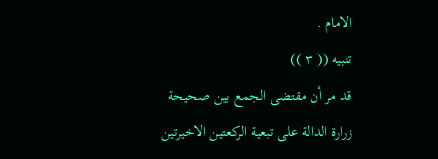الامام .
تنبيه (( ٣ ))
قد مر أن مقتضى الجمع بين صحيحة زرارة الدالة على تبعية الركعتين الاخيرتين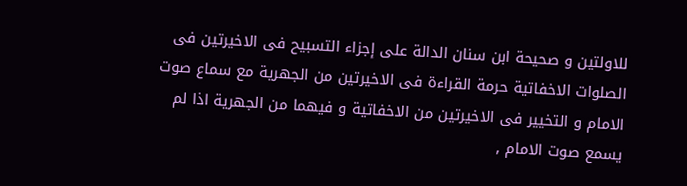للاولتين و صحيحة ابن سنان الدالة على إجزاء التسبيح فى الاخيرتين فى الصلوات الاخفاتية حرمة القراءة فى الاخيرتين من الجهرية مع سماع صوت الامام و التخيير فى الاخيرتين من الاخفاتية و فيهما من الجهرية اذا لم يسمع صوت الامام ,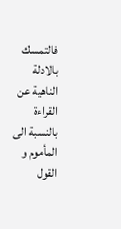فالتمسك بالادلة الناهية عن القراءة بالنسبة الى المأموم و القول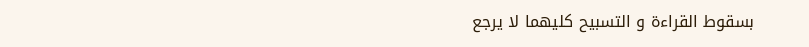بسقوط القراءة و التسبيح كليهما لا يرجع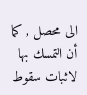الى محصل , كما أن التمسك بها لاثبات سقوط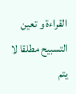القراءة و تعين التسبيح مطلقا لا يتم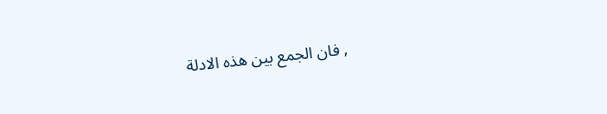, فان الجمع بين هذه الادلة